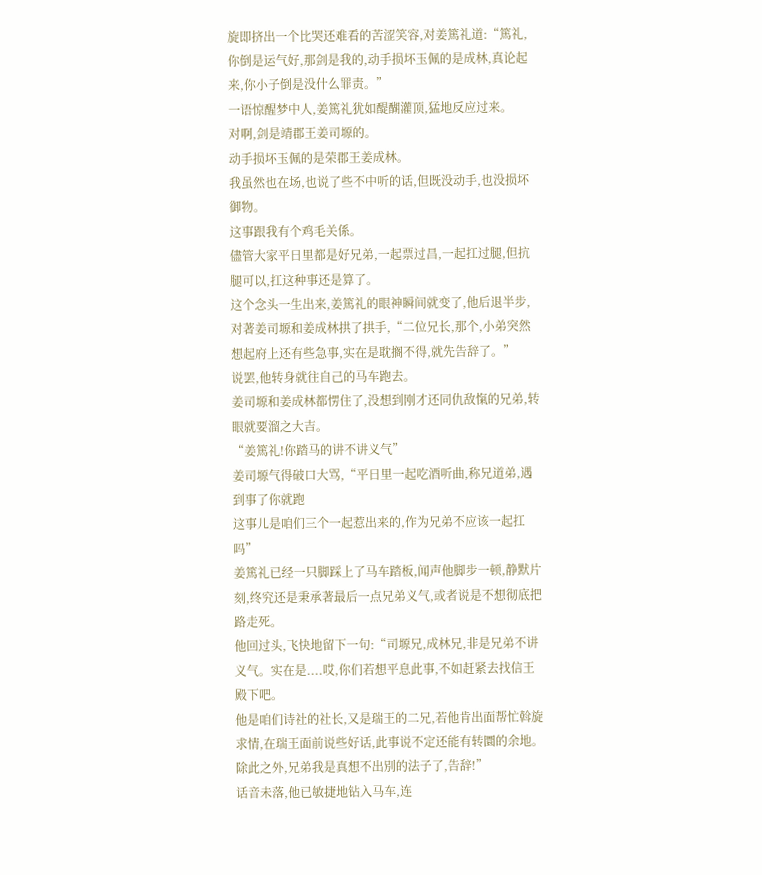旋即挤出一个比哭还难看的苦涩笑容,对姜篤礼道:“篤礼,你倒是运气好,那剑是我的,动手损坏玉佩的是成林,真论起来,你小子倒是没什么罪责。”
一语惊醒梦中人,姜篤礼犹如醍醐灌顶,猛地反应过来。
对啊,剑是靖郡王姜司塬的。
动手损坏玉佩的是荣郡王姜成林。
我虽然也在场,也说了些不中听的话,但既没动手,也没损坏御物。
这事跟我有个鸡毛关係。
儘管大家平日里都是好兄弟,一起票过昌,一起扛过腿,但抗腿可以,扛这种事还是算了。
这个念头一生出来,姜篤礼的眼神瞬间就变了,他后退半步,对著姜司塬和姜成林拱了拱手,“二位兄长,那个,小弟突然想起府上还有些急事,实在是耽搁不得,就先告辞了。”
说罢,他转身就往自己的马车跑去。
姜司塬和姜成林都愣住了,没想到刚才还同仇敌愾的兄弟,转眼就要溜之大吉。
“姜篤礼!你踏马的讲不讲义气”
姜司塬气得破口大骂,“平日里一起吃酒听曲,称兄道弟,遇到事了你就跑
这事儿是咱们三个一起惹出来的,作为兄弟不应该一起扛吗”
姜篤礼已经一只脚踩上了马车踏板,闻声他脚步一顿,静默片刻,终究还是秉承著最后一点兄弟义气,或者说是不想彻底把路走死。
他回过头,飞快地留下一句:“司塬兄,成林兄,非是兄弟不讲义气。实在是....哎,你们若想平息此事,不如赶紧去找信王殿下吧。
他是咱们诗社的社长,又是瑞王的二兄,若他肯出面帮忙斡旋求情,在瑞王面前说些好话,此事说不定还能有转圜的余地。
除此之外,兄弟我是真想不出別的法子了,告辞!”
话音未落,他已敏捷地钻入马车,连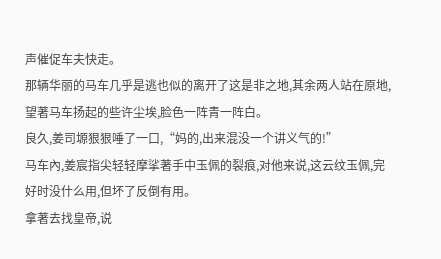声催促车夫快走。
那辆华丽的马车几乎是逃也似的离开了这是非之地,其余两人站在原地,望著马车扬起的些许尘埃,脸色一阵青一阵白。
良久,姜司塬狠狠唾了一口,“妈的,出来混没一个讲义气的!”
马车內,姜宸指尖轻轻摩挲著手中玉佩的裂痕,对他来说,这云纹玉佩,完好时没什么用,但坏了反倒有用。
拿著去找皇帝,说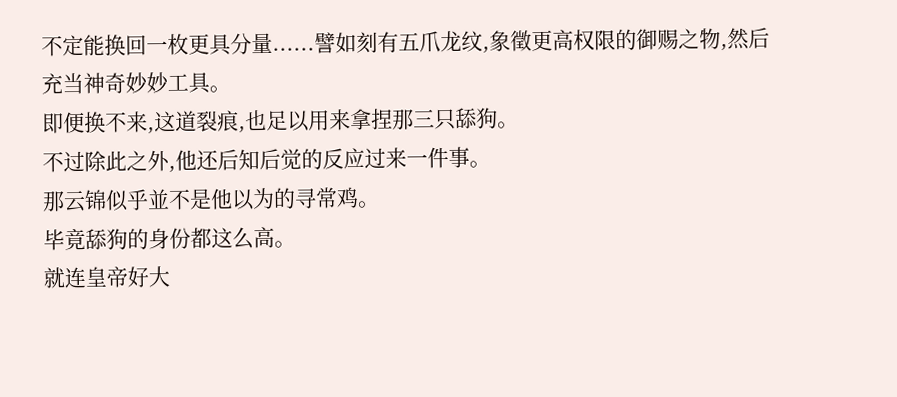不定能换回一枚更具分量......譬如刻有五爪龙纹,象徵更高权限的御赐之物,然后充当神奇妙妙工具。
即便换不来,这道裂痕,也足以用来拿捏那三只舔狗。
不过除此之外,他还后知后觉的反应过来一件事。
那云锦似乎並不是他以为的寻常鸡。
毕竟舔狗的身份都这么高。
就连皇帝好大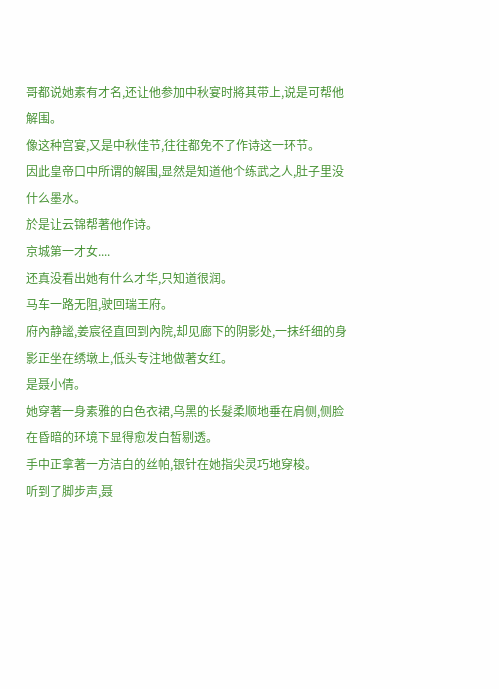哥都说她素有才名,还让他参加中秋宴时將其带上,说是可帮他解围。
像这种宫宴,又是中秋佳节,往往都免不了作诗这一环节。
因此皇帝口中所谓的解围,显然是知道他个练武之人,肚子里没什么墨水。
於是让云锦帮著他作诗。
京城第一才女....
还真没看出她有什么才华,只知道很润。
马车一路无阻,驶回瑞王府。
府內静謐,姜宸径直回到內院,却见廊下的阴影处,一抹纤细的身影正坐在绣墩上,低头专注地做著女红。
是聂小倩。
她穿著一身素雅的白色衣裙,乌黑的长髮柔顺地垂在肩侧,侧脸在昏暗的环境下显得愈发白皙剔透。
手中正拿著一方洁白的丝帕,银针在她指尖灵巧地穿梭。
听到了脚步声,聂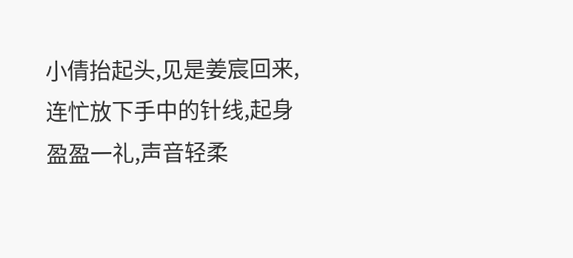小倩抬起头,见是姜宸回来,连忙放下手中的针线,起身盈盈一礼,声音轻柔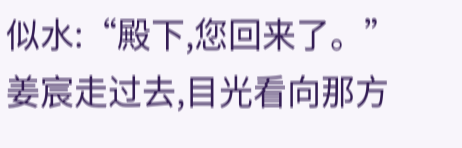似水:“殿下,您回来了。”
姜宸走过去,目光看向那方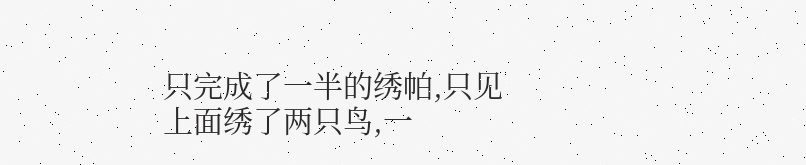只完成了一半的绣帕,只见上面绣了两只鸟,一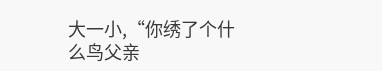大一小,“你绣了个什么鸟父亲